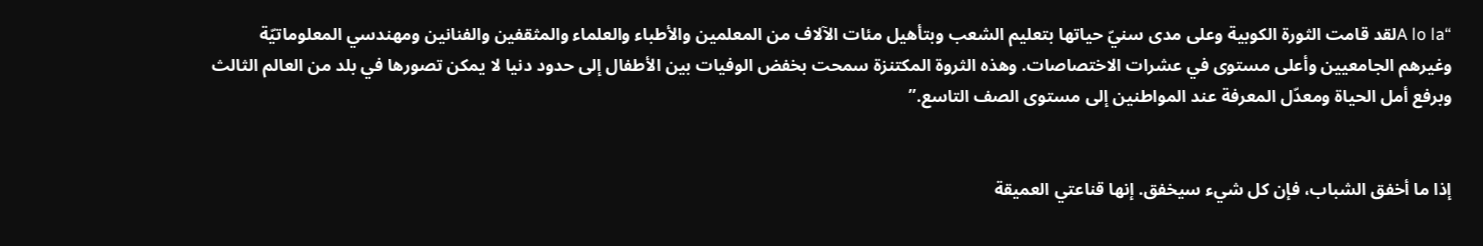“A lo laلقد قامت الثورة الكوبية وعلى مدى سنيّ حياتها بتعليم الشعب وبتأهيل مئات الآلاف من المعلمين والأطباء والعلماء والمثقفين والفنانين ومهندسي المعلوماتيّة وغيرهم الجامعيين وأعلى مستوى في عشرات الاختصاصات. وهذه الثروة المكتنزة سمحت بخفض الوفيات بين الأطفال إلى حدود دنيا لا يمكن تصورها في بلد من العالم الثالث وبرفع أمل الحياة ومعدّل المعرفة عند المواطنين إلى مستوى الصف التاسع.”


إذا ما أخفق الشباب، فإن كل شيء سيخفق. إنها قناعتي العميقة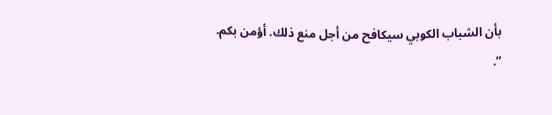بأن الشباب الكوبي سيكافح من أجل منع ذلك. أؤمن بكم.
”.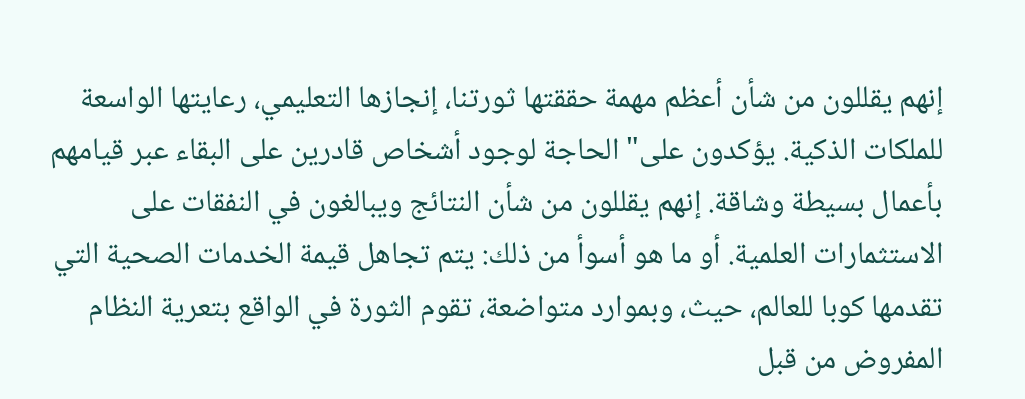إنهم يقللون من شأن أعظم مهمة حققتها ثورتنا، إنجازها التعليمي، رعايتها الواسعة للملكات الذكية. يؤكدون على" الحاجة لوجود أشخاص قادرين على البقاء عبر قيامهم بأعمال بسيطة وشاقة. إنهم يقللون من شأن النتائج ويبالغون في النفقات على الاستثمارات العلمية. أو ما هو أسوأ من ذلك: يتم تجاهل قيمة الخدمات الصحية التي تقدمها كوبا للعالم، حيث، وبموارد متواضعة، تقوم الثورة في الواقع بتعرية النظام المفروض من قبل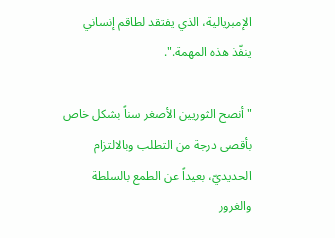الإمبريالية، الذي يفتقد لطاقم إنساني ينفّذ هذه المهمة.".

"أنصح الثوريين الأصغر سناً بشكل خاص بأقصى درجة من التطلب وبالالتزام الحديديّ، بعيداً عن الطمع بالسلطة والغرور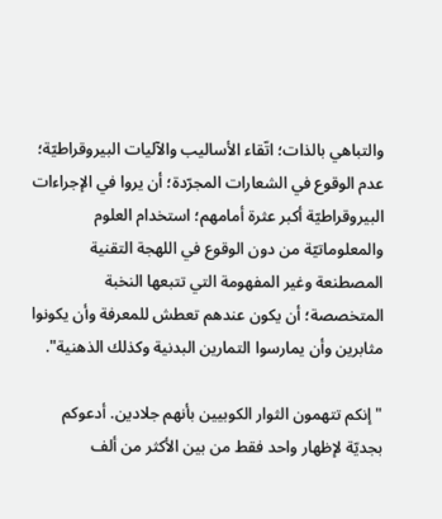والتباهي بالذات؛ اتّقاء الأساليب والآليات البيروقراطيّة؛ عدم الوقوع في الشعارات المجرّدة؛ أن يروا في الإجراءات البيروقراطيّة أكبر عثرة أمامهم؛ استخدام العلوم والمعلوماتيّة من دون الوقوع في اللهجة التقنية المصطنعة وغير المفهومة التي تتبعها النخبة المتخصصة؛ أن يكون عندهم تعطش للمعرفة وأن يكونوا مثابرين وأن يمارسوا التمارين البدنية وكذلك الذهنية".

"إنكم تتهمون الثوار الكوبيين بأنهم جلادين. أدعوكم بجديّة لإظهار واحد فقط من بين الأكثر من ألف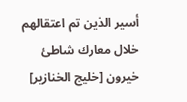أسير الذين تم اعتقالهم خلال معارك شاطئ خيرون [خليج الخنازير]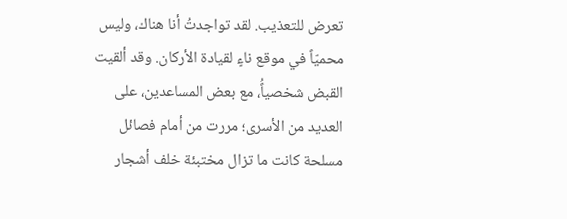تعرض للتعذيب. لقد تواجدتُ أنا هناك، وليس محميّاً في موقع ناءٍ لقيادة الأركان. وقد ألقيت القبض شخصياًُ، مع بعض المساعدين، على العديد من الأسرى؛ مررت من أمام فصائل مسلحة كانت ما تزال مختبئة خلف أشجار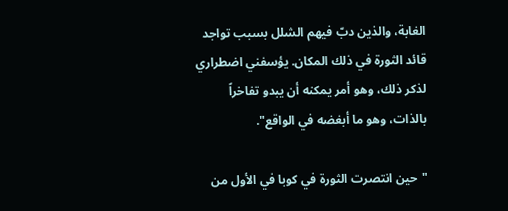الغابة، والذين دبّ فيهم الشلل بسبب تواجد قائد الثورة في ذلك المكان. يؤسفني اضطراري لذكر ذلك، وهو أمر يمكنه أن يبدو تفاخراً بالذات، وهو ما أبغضه في الواقع".

"حين انتصرت الثورة في كوبا في الأول من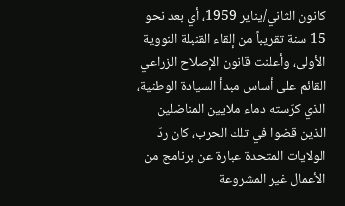كانون الثاني/يناير 1959، أي بعد نحو 15 سنة تقريباً من إلقاء القنبلة النووية الأولى، وأعلنت قانون الإصلاح الزراعي القائم على أساس مبدأ السيادة الوطنية، الذي كرّسته دماء ملايين المناضلين الذين قضوا في تلك الحرب، كان ردّ الولايات المتحدة عبارة عن برنامج من الأعمال غير المشروعة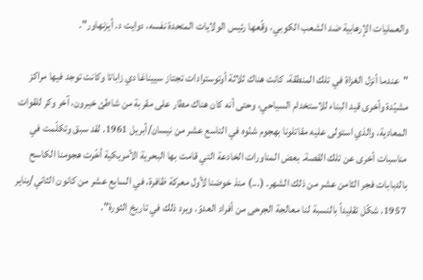والعمليات الإرهابية ضد الشعب الكوبي، وقّعها رئيس الولايات المتحدة نفسه، دوايت د. أيزنهاور".

"عندما أنزل الغزاة في تلك المنطقة، كانت هناك ثلاثة أوتوسترادات تجتاز سييناغا دي زاباتا وكانت توجد فيها مراكز مشيّدة وأخرى قيد البناء للاستخدام السياحي، وحتى أنه كان هناك مطار على مقربة من شاطئ خيرون، آخر وكر للقوات المعادية، والذي استولى عليه مقاتلونا بهجوم شنّوه في التاسع عشر من نيسان/أبريل 1961. لقد سبق وتكلّمت في مناسبات أخرى عن تلك القصة. بعض المناورات الخادعة التي قامت بها البحرية الأمريكية أخّرت هجومنا الكاسح بالدبابات فجر الثامن عشر من ذلك الشهر. (...) منذ خوضنا لأول معركة ظافرة، في السابع عشر من كانون الثاني/يناير 1957، شكّل تقليداً بالنسبة لنا معالجة الجرحى من أفراد العدوّ. ويرد ذلك في تاريخ الثورة".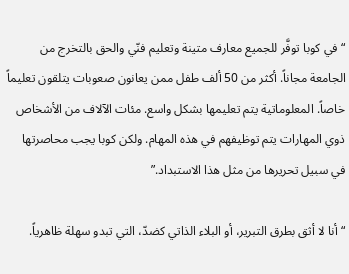“في كوبا توفَّر للجميع معارف متينة وتعليم فنّي والحق بالتخرج من الجامعة مجاناً. أكثر من 50 ألف طفل ممن يعانون صعوبات يتلقون تعليماً خاصاً. المعلوماتية يتم تعليمها بشكل واسع. مئات الآلاف من الأشخاص ذوي المهارات يتم توظيفهم في هذه المهام. ولكن كوبا يجب محاصرتها في سبيل تحريرها من مثل هذا الاستبداد.”

“أنا لا أثق بطرق التبرير، أو البلاء الذاتي كضدّ، التي تبدو سهلة ظاهرياً.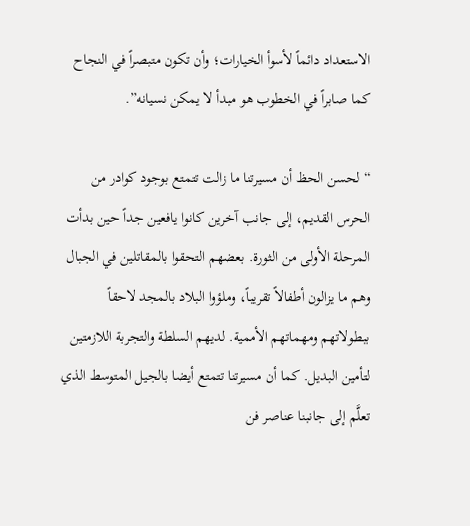الاستعداد دائماً لأسوأ الخيارات؛ وأن تكون متبصراً في النجاح كما صابراً في الخطوب هو مبدأ لا يمكن نسيانه”.

“لحسن الحظ أن مسيرتنا ما زالت تتمتع بوجود كوادر من الحرس القديم، إلى جانب آخرين كانوا يافعين جداً حين بدأت المرحلة الأولى من الثورة. بعضهم التحقوا بالمقاتلين في الجبال وهم ما يزالون أطفالاً تقريباً، وملؤوا البلاد بالمجد لاحقاً ببطولاتهم ومهماتهم الأممية. لديهم السلطة والتجربة اللازمتين لتأمين البديل. كما أن مسيرتنا تتمتع أيضا بالجيل المتوسط الذي تعلَّم إلى جانبنا عناصر فن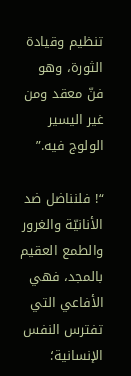تنظيم وقيادة الثورة، وهو فنّ معقد ومن غير اليسير الولوج فيه.”

“! فلنناضل ضد الأنانيّة والغرور والطمع العقيم بالمجد، فهي الأفاعي التي تفترس النفس الإنسانية؛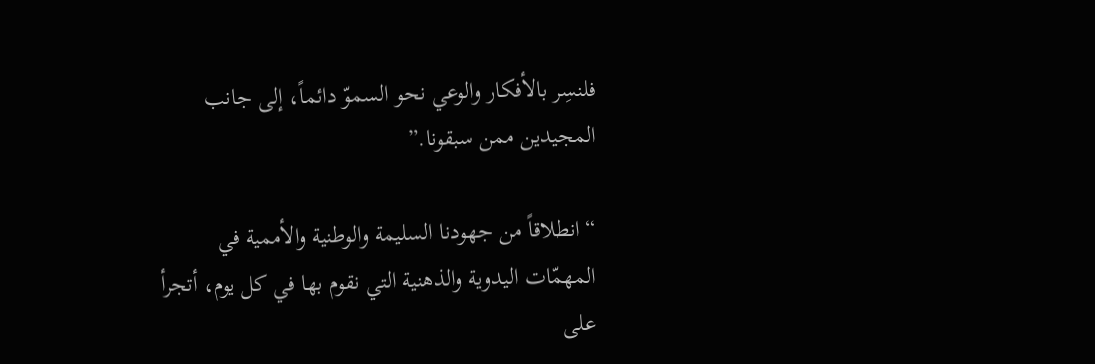فلنسِر بالأفكار والوعي نحو السموّ دائماً، إلى جانب المجيدين ممن سبقونا.”

“انطلاقاً من جهودنا السليمة والوطنية والأممية في المهمّات اليدوية والذهنية التي نقوم بها في كل يوم، أتجرأ على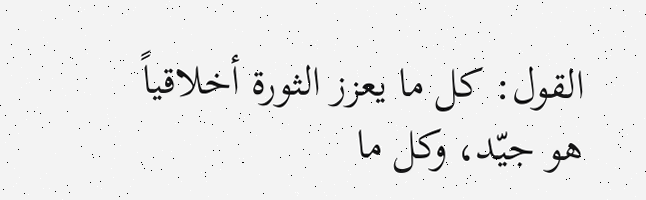القول: كل ما يعزز الثورة أخلاقياً هو جيّد، وكل ما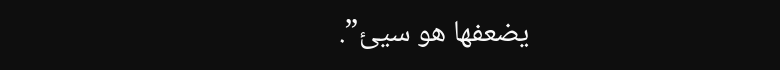يضعفها هو سيئ”.